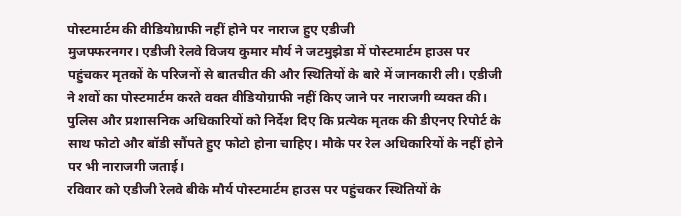पोस्टमार्टम की वीडियोग्राफी नहीं होने पर नाराज हुए एडीजी
मुजफ्फरनगर। एडीजी रेलवे विजय कुमार मौर्य ने जटमुझेडा में पोस्टमार्टम हाउस पर पहुंचकर मृतकों के परिजनों से बातचीत की और स्थितियों के बारे में जानकारी ली। एडीजी ने शवों का पोस्टमार्टम करते वक्त वीडियोग्राफी नहीं किए जाने पर नाराजगी व्यक्त की। पुलिस और प्रशासनिक अधिकारियों को निर्देश दिए कि प्रत्येक मृतक की डीएनए रिपोर्ट के साथ फोटो और बॉडी सौंपते हुए फोटो होना चाहिए। मौके पर रेल अधिकारियों के नहीं होने पर भी नाराजगी जताई।
रविवार को एडीजी रेलवे बीके मौर्य पोस्टमार्टम हाउस पर पहुंचकर स्थितियों के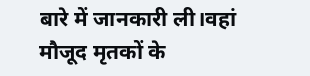बारे में जानकारी ली।वहां मौजूद मृतकों के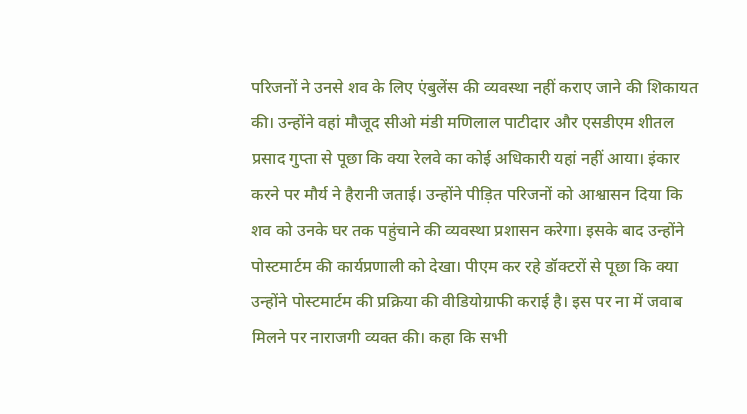परिजनों ने उनसे शव के लिए एंबुलेंस की व्यवस्था नहीं कराए जाने की शिकायत की। उन्होंने वहां मौजूद सीओ मंडी मणिलाल पाटीदार और एसडीएम शीतल प्रसाद गुप्ता से पूछा कि क्या रेलवे का कोई अधिकारी यहां नहीं आया। इंकार करने पर मौर्य ने हैरानी जताई। उन्होंने पीड़ित परिजनों को आश्वासन दिया कि शव को उनके घर तक पहुंचाने की व्यवस्था प्रशासन करेगा। इसके बाद उन्होंने पोस्टमार्टम की कार्यप्रणाली को देखा। पीएम कर रहे डॉक्टरों से पूछा कि क्या उन्होंने पोस्टमार्टम की प्रक्रिया की वीडियोग्राफी कराई है। इस पर ना में जवाब मिलने पर नाराजगी व्यक्त की। कहा कि सभी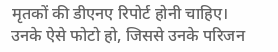मृतकों की डीएनए रिपोर्ट होनी चाहिए। उनके ऐसे फोटो हो, जिससे उनके परिजन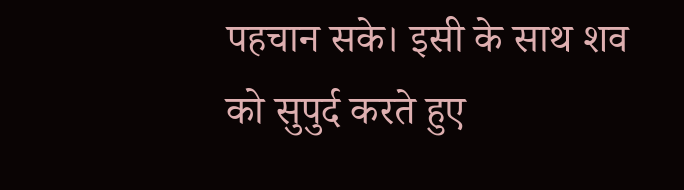पहचान सके। इसी के साथ शव को सुपुर्द करते हुए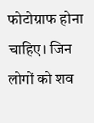फोटोग्राफ होना चाहिए। जिन लोगों को शव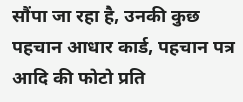सौंपा जा रहा है, उनकी कुछ पहचान आधार कार्ड, पहचान पत्र आदि की फोटो प्रति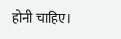होनी चाहिए।